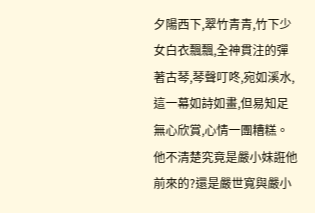夕陽西下,翠竹青青,竹下少女白衣飄飄,全神貫注的彈著古琴,琴聲叮咚,宛如溪水,這一幕如詩如畫,但易知足無心欣賞,心情一團糟糕。
他不清楚究竟是嚴小妹誑他前來的?還是嚴世寬與嚴小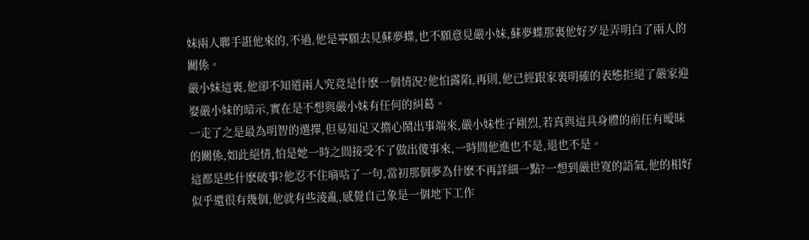妹兩人聯手誑他來的,不過,他是寧願去見蘇夢蝶,也不願意見嚴小妹,蘇夢蝶那裏他好歹是弄明白了兩人的關係。
嚴小妹這裏,他卻不知道兩人究竟是什麽一個情況?他怕露陷,再則,他已經跟家裏明確的表態拒絕了嚴家迎娶嚴小妹的暗示,實在是不想與嚴小妹有任何的糾葛。
一走了之是最為明智的選擇,但易知足又擔心鬧出事端來,嚴小妹性子剛烈,若真與這具身體的前任有曖昧的關係,如此絕情,怕是她一時之間接受不了做出傻事來,一時間他進也不是,退也不是。
這都是些什麽破事?他忍不住嘀咕了一句,當初那個夢為什麽不再詳細一點?一想到嚴世寬的語氣,他的相好似乎還很有幾個,他就有些淩亂,感覺自己象是一個地下工作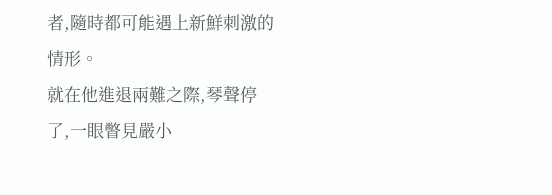者,隨時都可能遇上新鮮刺激的情形。
就在他進退兩難之際,琴聲停了,一眼瞥見嚴小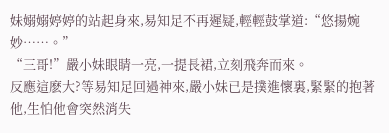妹嫋嫋婷婷的站起身來,易知足不再遲疑,輕輕鼓掌道:“悠揚婉妙……。”
“三哥!”嚴小妹眼睛一亮,一提長裙,立刻飛奔而來。
反應這麽大?等易知足回過神來,嚴小妹已是撲進懷裏,緊緊的抱著他,生怕他會突然消失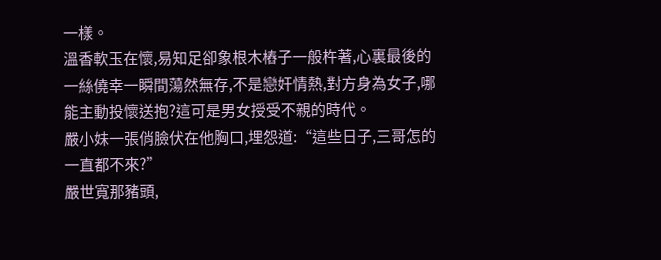一樣。
溫香軟玉在懷,易知足卻象根木樁子一般杵著,心裏最後的一絲僥幸一瞬間蕩然無存,不是戀奸情熱,對方身為女子,哪能主動投懷送抱?這可是男女授受不親的時代。
嚴小妹一張俏臉伏在他胸口,埋怨道:“這些日子,三哥怎的一直都不來?”
嚴世寬那豬頭,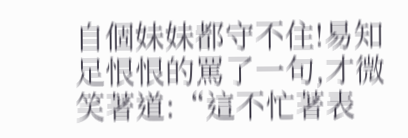自個妹妹都守不住!易知足恨恨的罵了一句,才微笑著道:“這不忙著表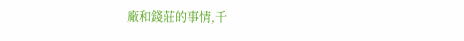廠和錢莊的事情,千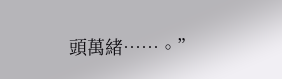頭萬緒……。”